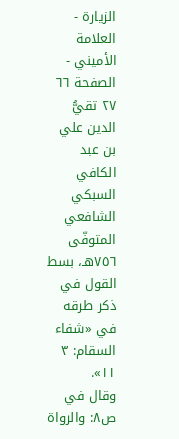الزيارة - العلامة الأميني - الصفحة ٦٦
٢٧ تقيُّ الدين علي بن عبد الكافي السبكي الشافعي المتوفّى ٧٥٦هـ، بسط القول في ذكر طرقه في «شفاء السقام: ٣ ١١».
وقال في ص٨: والرواة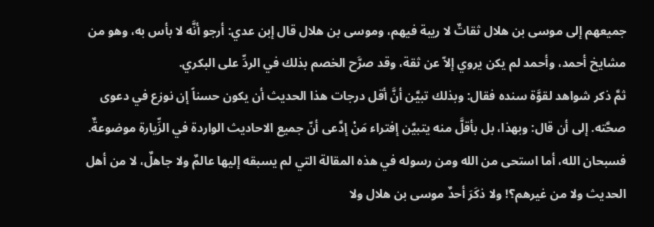جميعهم إلى موسى بن هلال ثقاتٌ لا ريبة فيهم، وموسى بن هلال قال إبن عدي: أرجو أنَّه لا بأس به، وهو من مشايخ أحمد، وأحمد لم يكن يروي إلاّ عن ثقة، وقد صرَّح الخصم بذلك في الردِّ على البكري.
ثمَّ ذكر شواهد لقوَّة سنده فقال: وبذلك تبيَّن أنَّ أقل درجات هذا الحديث أن يكون حسناً إن نوزع في دعوى صحَّته. إلى أن قال: وبهذا، بل بأقلَّ منه يتبيَّن إفتراء مَنْ إدَّعى أنّ جميع الاحاديث الواردة في الزِّيارة موضوعةٌ.
فسبحان الله، أما استحى من الله ومن رسوله في هذه المقالة التي لم يسبقه إليها عالمٌ ولا جاهلٌ، لا من أهل الحديث ولا من غيرهم؟! ولا ذكَرَ أحدٌ موسى بن هلال ولا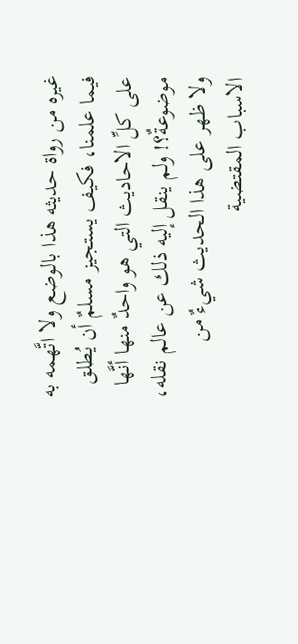غيره من رواة حديثه هذا بالوضع ولا اتَّهمه به فيما علمنا، فكيف يستجيز مسلمٌ أن يُطلق على كلِّ الاحاديث التي هو واحدٌ منها أنَّها موضوعةٌ؟! ولم ينقل إليه ذلك عن عالم نقله، ولا ظهر على هذا الحديث شيءٌ من الاسباب المقتضية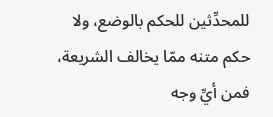للمحدِّثين للحكم بالوضع، ولا حكم متنه ممّا يخالف الشريعة، فمن أيِّ وجه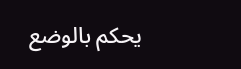يحكم بالوضع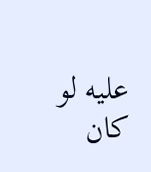عليه لو كان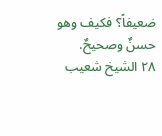ضعيفاً؟ فكيف وهو حسنٌ وصحيحٌ.
٢٨ الشيخ شعيب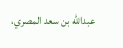عبدالله بن سعد المصري،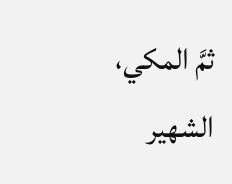ثمَّ المكي، الشهير